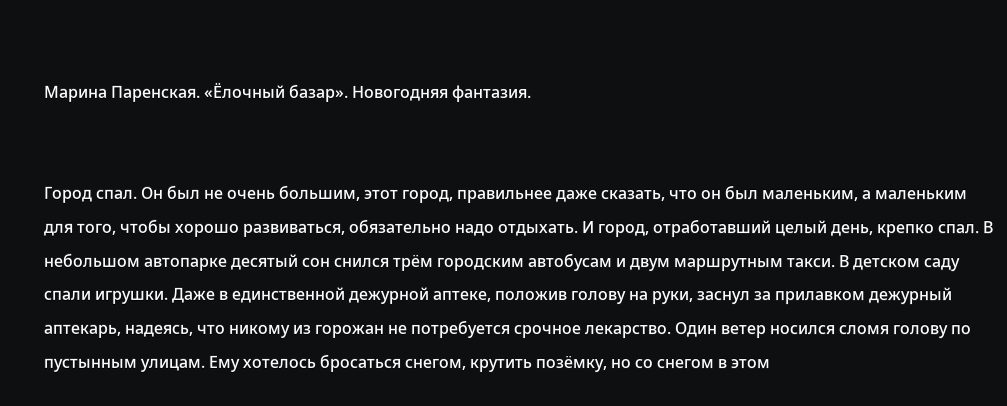Марина Паренская. «Ёлочный базар». Новогодняя фантазия.


Город спал. Он был не очень большим, этот город, правильнее даже сказать, что он был маленьким, а маленьким для того, чтобы хорошо развиваться, обязательно надо отдыхать. И город, отработавший целый день, крепко спал. В небольшом автопарке десятый сон снился трём городским автобусам и двум маршрутным такси. В детском саду спали игрушки. Даже в единственной дежурной аптеке, положив голову на руки, заснул за прилавком дежурный аптекарь, надеясь, что никому из горожан не потребуется срочное лекарство. Один ветер носился сломя голову по пустынным улицам. Ему хотелось бросаться снегом, крутить позёмку, но со снегом в этом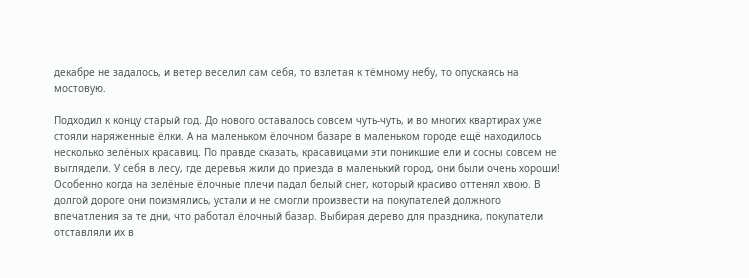декабре не задалось, и ветер веселил сам себя, то взлетая к тёмному небу, то опускаясь на мостовую.

Подходил к концу старый год. До нового оставалось совсем чуть-чуть, и во многих квартирах уже стояли наряженные ёлки. А на маленьком ёлочном базаре в маленьком городе ещё находилось несколько зелёных красавиц. По правде сказать, красавицами эти поникшие ели и сосны совсем не выглядели. У себя в лесу, где деревья жили до приезда в маленький город, они были очень хороши! Особенно когда на зелёные ёлочные плечи падал белый снег, который красиво оттенял хвою. В долгой дороге они поизмялись, устали и не смогли произвести на покупателей должного впечатления за те дни, что работал ёлочный базар. Выбирая дерево для праздника, покупатели отставляли их в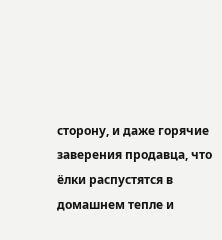сторону, и даже горячие заверения продавца, что ёлки распустятся в домашнем тепле и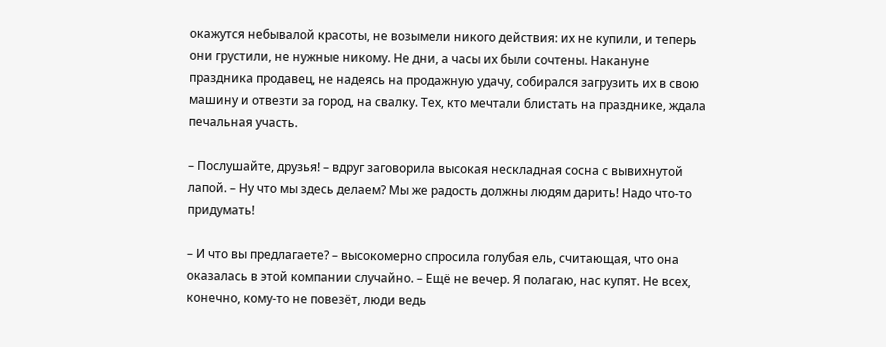окажутся небывалой красоты, не возымели никого действия: их не купили, и теперь они грустили, не нужные никому. Не дни, а часы их были сочтены. Накануне праздника продавец, не надеясь на продажную удачу, собирался загрузить их в свою машину и отвезти за город, на свалку. Тех, кто мечтали блистать на празднике, ждала печальная участь.

– Послушайте, друзья! – вдруг заговорила высокая нескладная сосна с вывихнутой лапой. – Ну что мы здесь делаем? Мы же радость должны людям дарить! Надо что-то придумать!

– И что вы предлагаете? – высокомерно спросила голубая ель, считающая, что она оказалась в этой компании случайно. – Ещё не вечер. Я полагаю, нас купят. Не всех, конечно, кому-то не повезёт, люди ведь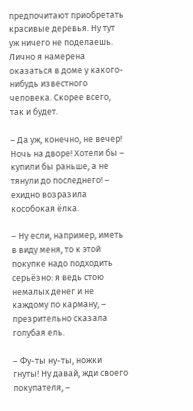предпочитают приобретать красивые деревья. Ну тут уж ничего не поделаешь. Лично я намерена оказаться в доме у какого-нибудь известного человека. Скорее всего, так и будет.

– Да уж, конечно, не вечер! Ночь на дворе! Хотели бы – купили бы раньше, а не тянули до последнего! – ехидно возразила кособокая ёлка.

– Ну если, например, иметь в виду меня, то к этой покупке надо подходить серьёзно: я ведь стою немалых денег и не каждому по карману, – презрительно сказала голубая ель.

– Фу-ты ну-ты, ножки гнуты! Ну давай, жди своего покупателя, –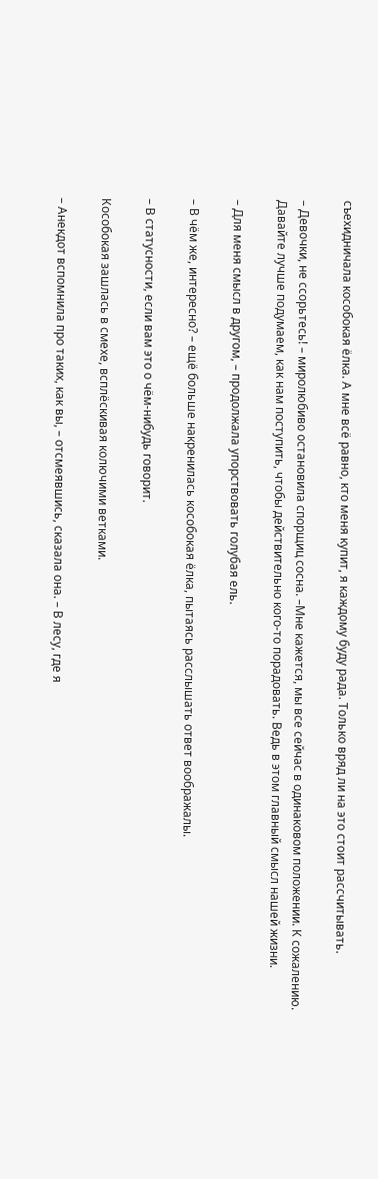съехидничала кособокая ёлка. А мне всё равно, кто меня купит, я каждому буду рада. Только вряд ли на это стоит рассчитывать.

– Девочки, не ссорьтесь! – миролюбиво остановила спорщиц сосна. –Мне кажется, мы все сейчас в одинаковом положении. К сожалению. Давайте лучше подумаем, как нам поступить, чтобы действительно кого-то порадовать. Ведь в этом главный смысл нашей жизни.

– Для меня смысл в другом, – продолжала упорствовать голубая ель.

– В чём же, интересно? – ещё больше накренилась кособокая ёлка, пытаясь расслышать ответ воображалы.

– В статусности, если вам это о чём-нибудь говорит.

Кособокая зашлась в смехе, всплёскивая колючими ветками.

– Анекдот вспомнила про таких, как вы, – отсмеявшись, сказала она. – В лесу, где я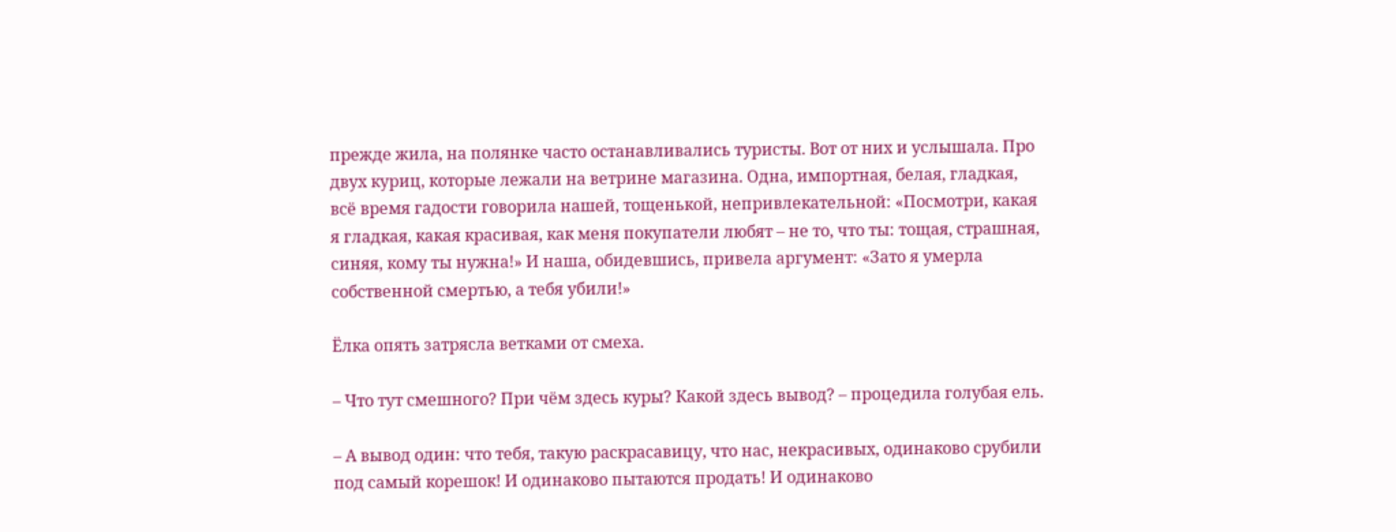прежде жила, на полянке часто останавливались туристы. Вот от них и услышала. Про двух куриц, которые лежали на ветрине магазина. Одна, импортная, белая, гладкая, всё время гадости говорила нашей, тощенькой, непривлекательной: «Посмотри, какая я гладкая, какая красивая, как меня покупатели любят – не то, что ты: тощая, страшная, синяя, кому ты нужна!» И наша, обидевшись, привела аргумент: «Зато я умерла собственной смертью, а тебя убили!»

Ёлка опять затрясла ветками от смеха.

– Что тут смешного? При чём здесь куры? Какой здесь вывод? – процедила голубая ель.

– А вывод один: что тебя, такую раскрасавицу, что нас, некрасивых, одинаково срубили под самый корешок! И одинаково пытаются продать! И одинаково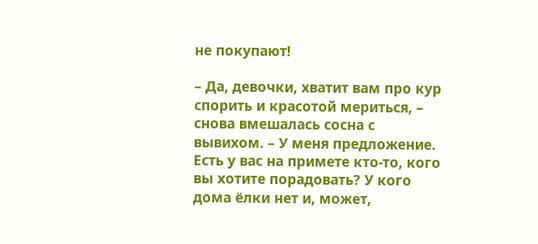не покупают!

– Да, девочки, хватит вам про кур спорить и красотой мериться, – снова вмешалась сосна с вывихом. – У меня предложение. Есть у вас на примете кто-то, кого вы хотите порадовать? У кого дома ёлки нет и, может,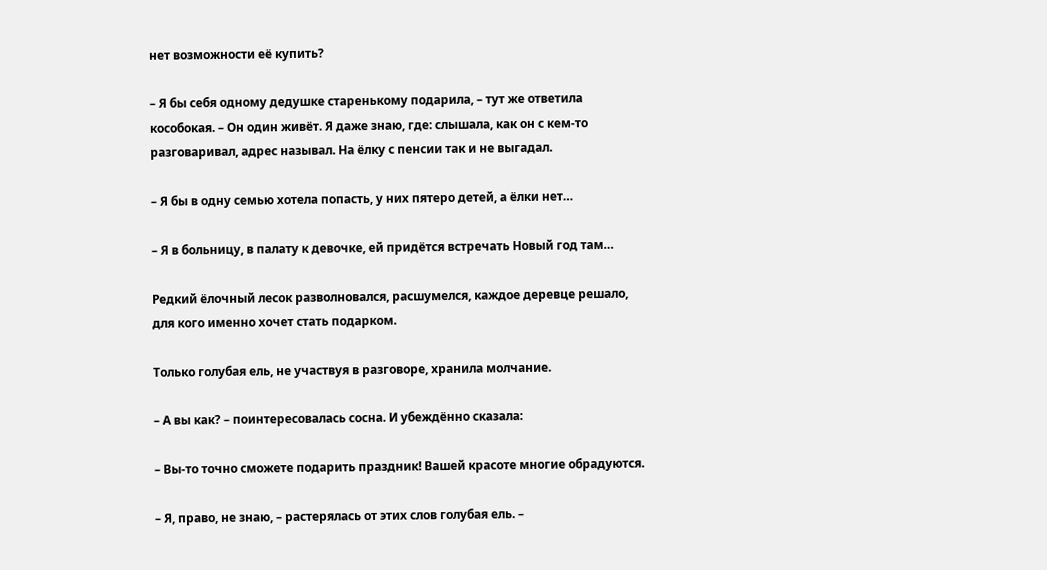нет возможности её купить?

– Я бы себя одному дедушке старенькому подарила, – тут же ответила кособокая. – Он один живёт. Я даже знаю, где: слышала, как он с кем-то разговаривал, адрес называл. На ёлку с пенсии так и не выгадал.

– Я бы в одну семью хотела попасть, у них пятеро детей, а ёлки нет…

– Я в больницу, в палату к девочке, ей придётся встречать Новый год там…

Редкий ёлочный лесок разволновался, расшумелся, каждое деревце решало, для кого именно хочет стать подарком.

Только голубая ель, не участвуя в разговоре, хранила молчание.

– А вы как? – поинтересовалась сосна. И убеждённо сказала:

– Вы-то точно сможете подарить праздник! Вашей красоте многие обрадуются.

– Я, право, не знаю, – растерялась от этих слов голубая ель. –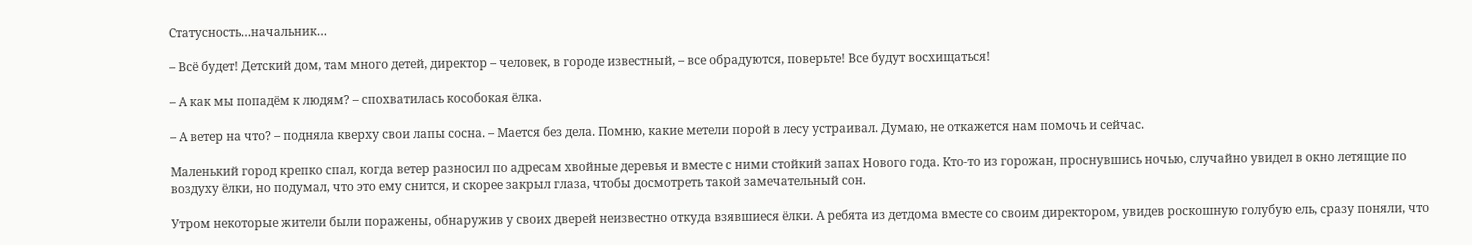Статусность…начальник…

– Всё будет! Детский дом, там много детей, директор – человек, в городе известный, – все обрадуются, поверьте! Все будут восхищаться!

– А как мы попадём к людям? – спохватилась кособокая ёлка.

– А ветер на что? – подняла кверху свои лапы сосна. – Мается без дела. Помню, какие метели порой в лесу устраивал. Думаю, не откажется нам помочь и сейчас.

Маленький город крепко спал, когда ветер разносил по адресам хвойные деревья и вместе с ними стойкий запах Нового года. Кто-то из горожан, проснувшись ночью, случайно увидел в окно летящие по воздуху ёлки, но подумал, что это ему снится, и скорее закрыл глаза, чтобы досмотреть такой замечательный сон.

Утром некоторые жители были поражены, обнаружив у своих дверей неизвестно откуда взявшиеся ёлки. А ребята из детдома вместе со своим директором, увидев роскошную голубую ель, сразу поняли, что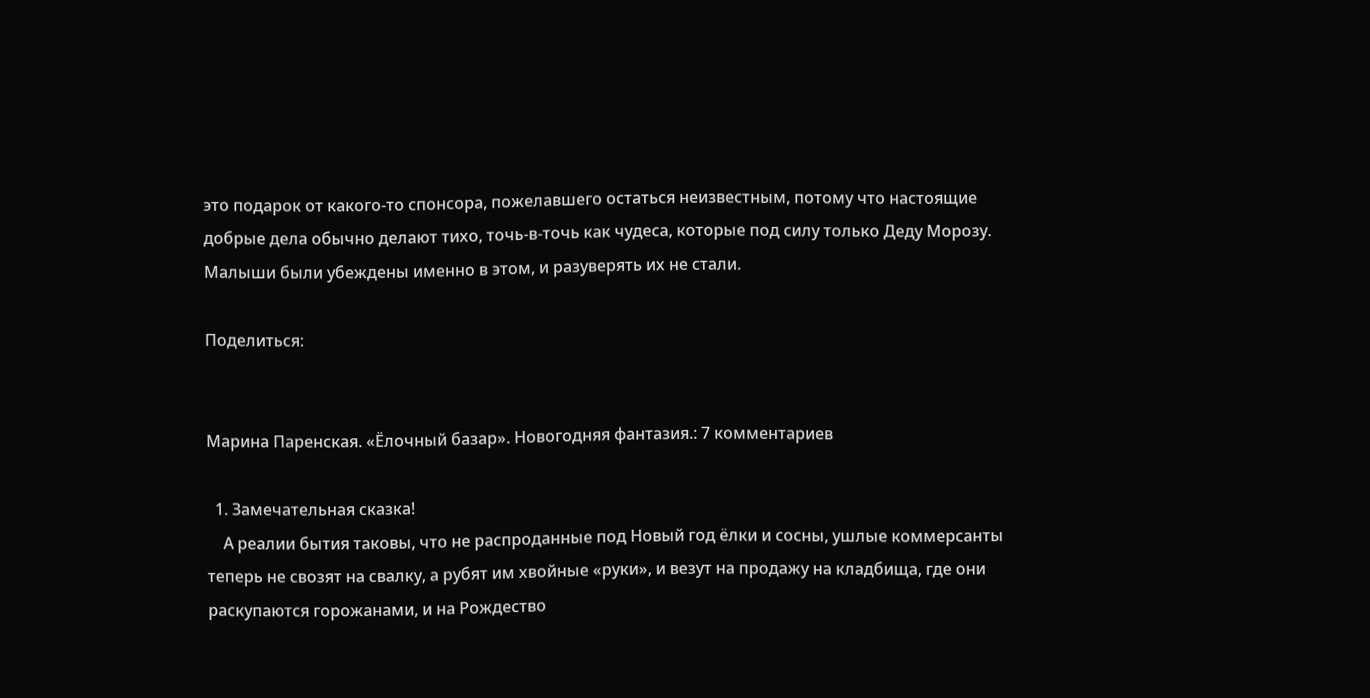это подарок от какого-то спонсора, пожелавшего остаться неизвестным, потому что настоящие добрые дела обычно делают тихо, точь-в-точь как чудеса, которые под силу только Деду Морозу. Малыши были убеждены именно в этом, и разуверять их не стали.

Поделиться:


Марина Паренская. «Ёлочный базар». Новогодняя фантазия.: 7 комментариев

  1. Замечательная сказка!
    А реалии бытия таковы, что не распроданные под Новый год ёлки и сосны, ушлые коммерсанты теперь не свозят на свалку, а рубят им хвойные «руки», и везут на продажу на кладбища, где они раскупаются горожанами, и на Рождество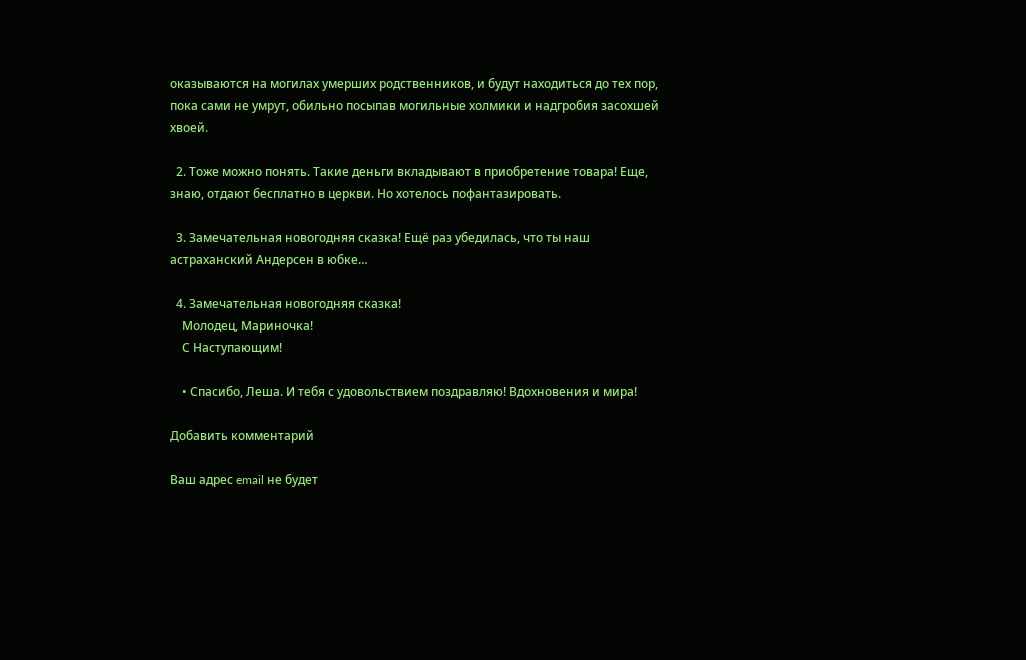оказываются на могилах умерших родственников, и будут находиться до тех пор, пока сами не умрут, обильно посыпав могильные холмики и надгробия засохшей хвоей.

  2. Тоже можно понять. Такие деньги вкладывают в приобретение товара! Еще, знаю, отдают бесплатно в церкви. Но хотелось пофантазировать.

  3. Замечательная новогодняя сказка! Ещё раз убедилась, что ты наш астраханский Андерсен в юбке…

  4. Замечательная новогодняя сказка!
    Молодец, Мариночка!
    С Наступающим!

    • Спасибо, Леша. И тебя с удовольствием поздравляю! Вдохновения и мира!

Добавить комментарий

Ваш адрес email не будет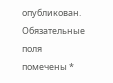опубликован. Обязательные поля помечены *